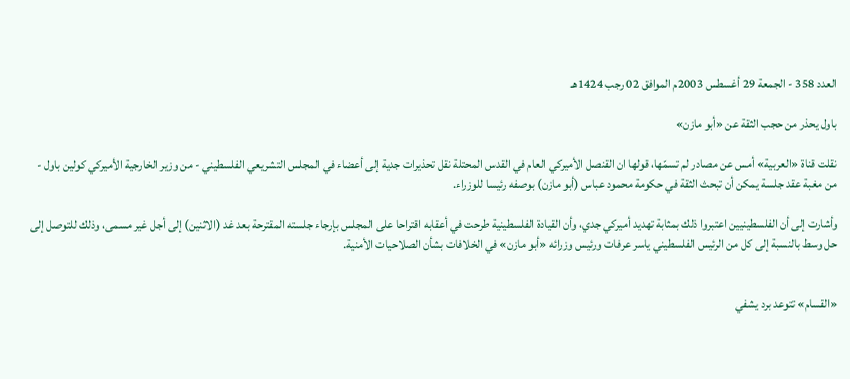العدد 358 - الجمعة 29 أغسطس 2003م الموافق 02 رجب 1424هـ

باول يحذر من حجب الثقة عن «أبو مازن»

نقلت قناة «العربية» أمس عن مصادر لم تسمّها، قولها ان القنصل الأميركي العام في القدس المحتلة نقل تحذيرات جدية إلى أعضاء في المجلس التشريعي الفلسطيني - من وزير الخارجية الأميركي كولين باول - من مغبة عقد جلسة يمكن أن تبحث الثقة في حكومة محمود عباس (أبو مازن) بوصفه رئيسا للوزراء.

وأشارت إلى أن الفلسطينيين اعتبروا ذلك بمثابة تهديد أميركي جدي، وأن القيادة الفلسطينية طرحت في أعقابه اقتراحا على المجلس بإرجاء جلسته المقترحة بعد غد (الاثنين) إلى أجل غير مسمى، وذلك للتوصل إلى حل وسط بالنسبة إلى كل من الرئيس الفلسطيني ياسر عرفات ورئيس وزرائه «أبو مازن» في الخلافات بشأن الصلاحيات الأمنية.


«القسام» تتوعد برد يشفي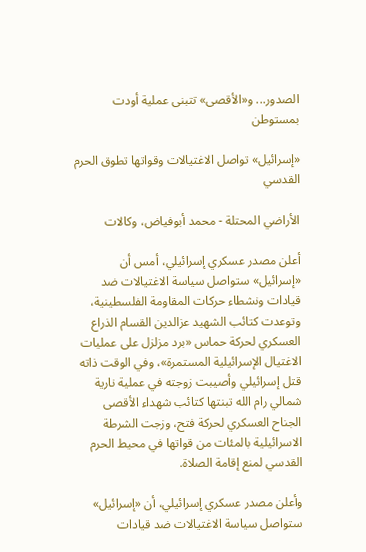الصدور... و«الأقصى» تتبنى عملية أودت بمستوطن

«إسرائيل» تواصل الاغتيالات وقواتها تطوق الحرم القدسي

الأراضي المحتلة - محمد أبوفياض، وكالات

أعلن مصدر عسكري إسرائيلي، أمس أن «إسرائيل» ستواصل سياسة الاغتيالات ضد قيادات ونشطاء حركات المقاومة الفلسطينية، وتوعدت كتائب الشهيد عزالدين القسام الذراع العسكري لحركة حماس «برد مزلزل على عمليات الاغتيال الإسرائيلية المستمرة»، وفي الوقت ذاته قتل إسرائيلي وأصيبت زوجته في عملية نارية شمالي رام الله تبنتها كتائب شهداء الأقصى الجناح العسكري لحركة فتح، وزجت الشرطة الاسرائيلية بالمئات من قواتها في محيط الحرم القدسي لمنع إقامة الصلاة.

وأعلن مصدر عسكري إسرائيلي، أن «إسرائيل» ستواصل سياسة الاغتيالات ضد قيادات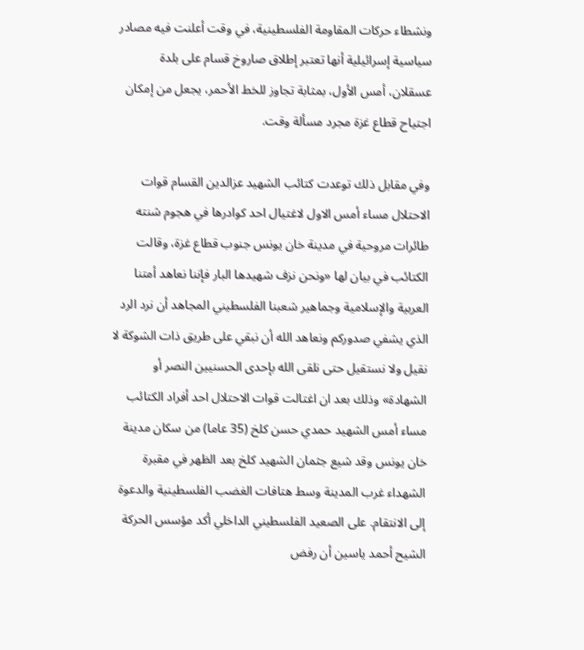ونشطاء حركات المقاومة الفلسطينية، في وقت أعلنت فيه مصادر سياسية إسرائيلية أنها تعتبر إطلاق صاروخ قسام على بلدة عسقلان، أمس الأول، بمثابة تجاوز للخط الأحمر، يجعل من إمكان اجتياح قطاع غزة مجرد مسألة وقت.

وفي مقابل ذلك توعدت كتائب الشهيد عزالدين القسام قوات الاحتلال مساء أمس الاول لاغتيال احد كوادرها في هجوم شنته طائرات مروحية في مدينة خان يونس جنوب قطاع غزة، وقالت الكتائب في بيان لها «ونحن نزف شهيدها البار فإننا نعاهد أمتنا العربية والإسلامية وجماهير شعبنا الفلسطيني المجاهد أن نرد الرد الذي يشفي صدوركم ونعاهد الله أن نبقي على طريق ذات الشوكة لا نقيل ولا نستقيل حتى نلقى الله بإحدى الحسنيين النصر أو الشهادة» وذلك بعد ان اغتالت قوات الاحتلال احد أفراد الكتائب مساء أمس الشهيد حمدي حسن كلخ (35 عاما) من سكان مدينة خان يونس وقد شيع جثمان الشهيد كلخ بعد الظهر في مقبرة الشهداء غرب المدينة وسط هتافات الغضب الفلسطينية والدعوة إلى الانتقام. على الصعيد الفلسطيني الداخلي أكد مؤسس الحركة الشيح أحمد ياسين أن رفض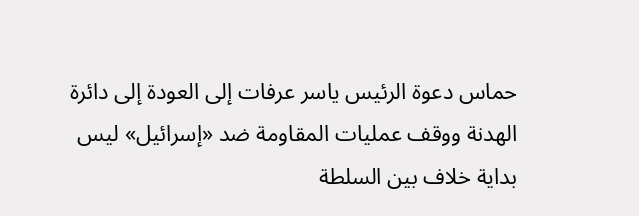حماس دعوة الرئيس ياسر عرفات إلى العودة إلى دائرة الهدنة ووقف عمليات المقاومة ضد «إسرائيل» ليس بداية خلاف بين السلطة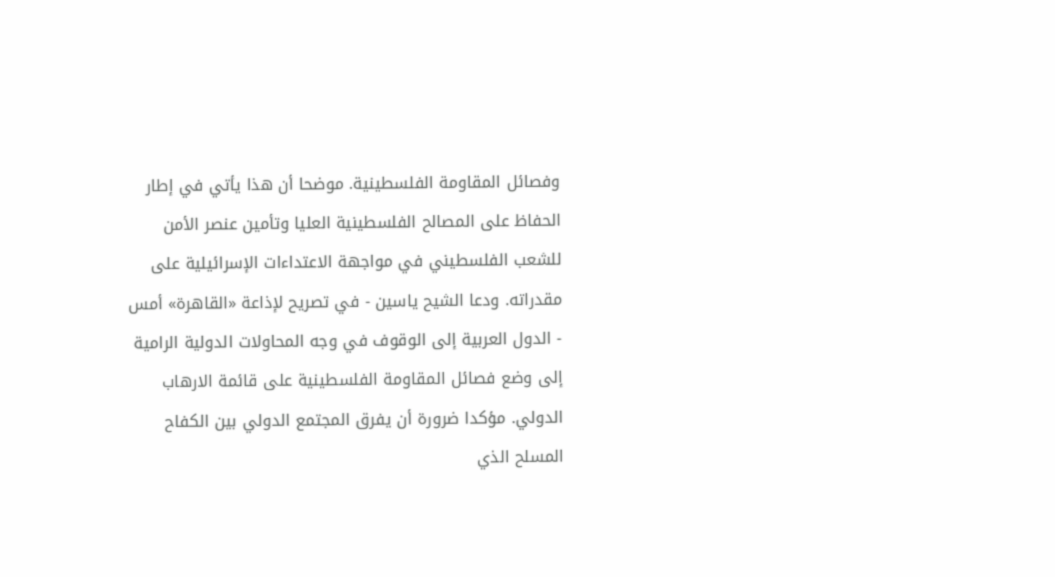وفصائل المقاومة الفلسطينية. موضحا أن هذا يأتي في إطار الحفاظ على المصالح الفلسطينية العليا وتأمين عنصر الأمن للشعب الفلسطيني في مواجهة الاعتداءات الإسرائيلية على مقدراته. ودعا الشيح ياسين - في تصريح لإذاعة «القاهرة» أمس - الدول العربية إلى الوقوف في وجه المحاولات الدولية الرامية إلى وضع فصائل المقاومة الفلسطينية على قائمة الارهاب الدولي. مؤكدا ضرورة أن يفرق المجتمع الدولي بين الكفاح المسلح الذي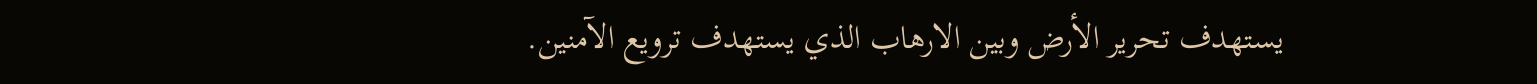يستهدف تحرير الأرض وبين الارهاب الذي يستهدف ترويع الآمنين.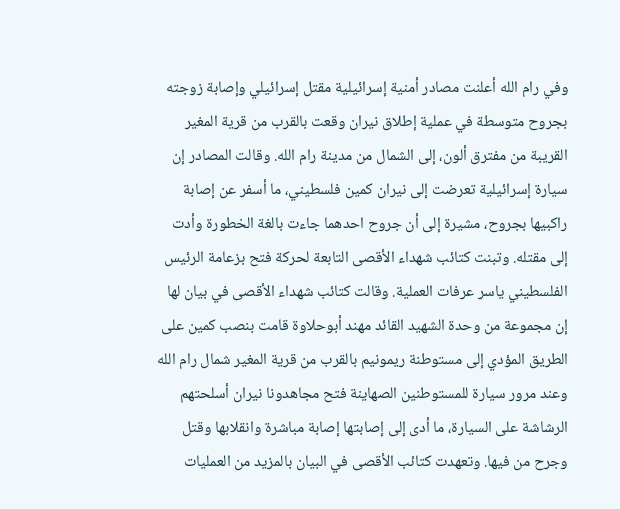وفي رام الله أعلنت مصادر أمنية إسرائيلية مقتل إسرائيلي وإصابة زوجته بجروح متوسطة في عملية إطلاق نيران وقعت بالقرب من قرية المغير القريبة من مفترق ألون، إلى الشمال من مدينة رام الله. وقالت المصادر إن سيارة إسرائيلية تعرضت إلى نيران كمين فلسطيني، ما أسفر عن إصابة راكبيها بجروح، مشيرة إلى أن جروح احدهما جاءت بالغة الخطورة وأدت إلى مقتله. وتبنت كتائب شهداء الأقصى التابعة لحركة فتح بزعامة الرئيس الفلسطيني ياسر عرفات العملية. وقالت كتائب شهداء الأقصى في بيان لها إن مجموعة من وحدة الشهيد القائد مهند أبوحلاوة قامت بنصب كمين على الطريق المؤدي إلى مستوطنة ريمونيم بالقرب من قرية المغير شمال رام الله وعند مرور سيارة للمستوطنين الصهاينة فتح مجاهدونا نيران أسلحتهم الرشاشة على السيارة، ما أدى إلى إصابتها إصابة مباشرة وانقلابها وقتل وجرح من فيها. وتعهدت كتائب الأقصى في البيان بالمزيد من العمليات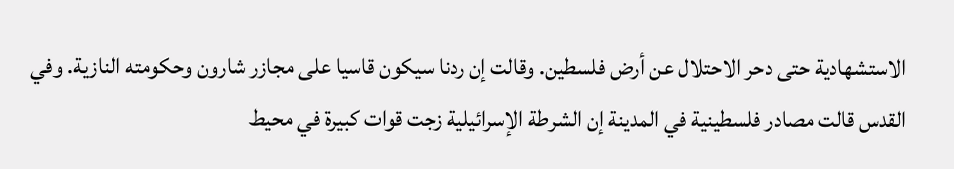الاستشهادية حتى دحر الاحتلال عن أرض فلسطين. وقالت إن ردنا سيكون قاسيا على مجازر شارون وحكومته النازية. وفي القدس قالت مصادر فلسطينية في المدينة إن الشرطة الإسرائيلية زجت قوات كبيرة في محيط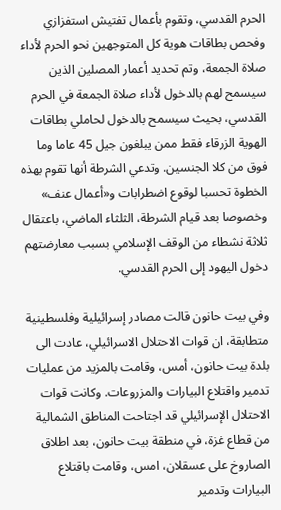الحرم القدسي، وتقوم بأعمال تفتيش استفزازي وفحص بطاقات هوية كل المتوجهين نحو الحرم لأداء صلاة الجمعة، وتم تحديد أعمار المصلين الذين سيسمح لهم بالدخول لأداء صلاة الجمعة في الحرم القدسي، بحيث سيسمح بالدخول لحاملي بطاقات الهوية الزرقاء فقط ممن يبلغون جيل 45 عاما وما فوق من كلا الجنسين. وتدعي الشرطة أنها تقوم بهذه الخطوة تحسبا لوقوع اضطرابات و«أعمال عنف» وخصوصا بعد قيام الشرطة، الثلثاء الماضي، باعتقال ثلاثة نشطاء من الوقف الإسلامي بسبب معارضتهم دخول اليهود إلى الحرم القدسي.

وفي بيت حانون قالت مصادر إسرائيلية وفلسطينية متطابقة، ان قوات الاحتلال الاسرائيلي، عادت الى بلدة بيت حانون، أمس، وقامت بالمزيد من عمليات تدمير واقتلاع البيارات والمزروعات. وكانت قوات الاحتلال الإسرائيلي قد اجتاحت المناطق الشمالية من قطاع غزة، في منطقة بيت حانون، بعد اطلاق الصاروخ على عسقلان، امس، وقامت باقتلاع البيارات وتدمير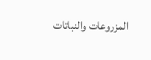المزروعات والنباتات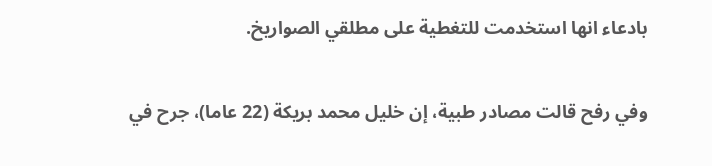بادعاء انها استخدمت للتغطية على مطلقي الصواريخ.

وفي رفح قالت مصادر طبية، إن خليل محمد بريكة (22 عاما)، جرح في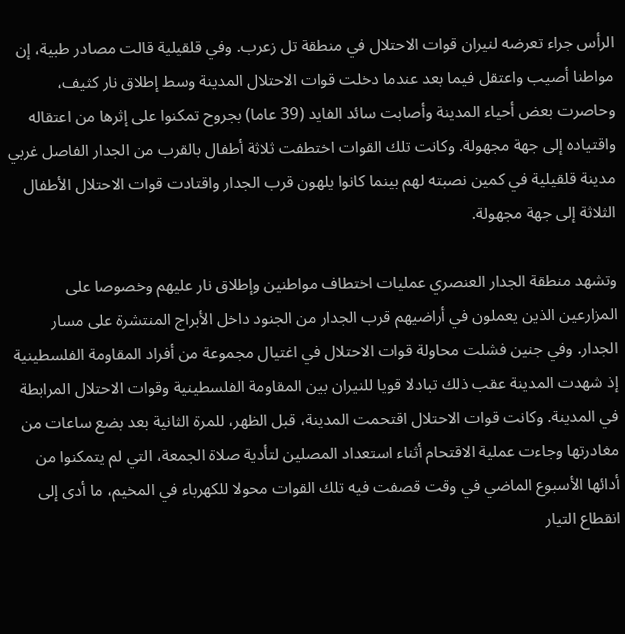الرأس جراء تعرضه لنيران قوات الاحتلال في منطقة تل زعرب. وفي قلقيلية قالت مصادر طبية، إن مواطنا أصيب واعتقل فيما بعد عندما دخلت قوات الاحتلال المدينة وسط إطلاق نار كثيف، وحاصرت بعض أحياء المدينة وأصابت سائد الفايد (39 عاما) بجروح تمكنوا على إثرها من اعتقاله واقتياده إلى جهة مجهولة. وكانت تلك القوات اختطفت ثلاثة أطفال بالقرب من الجدار الفاصل غربي مدينة قلقيلية في كمين نصبته لهم بينما كانوا يلهون قرب الجدار واقتادت قوات الاحتلال الأطفال الثلاثة إلى جهة مجهولة.

وتشهد منطقة الجدار العنصري عمليات اختطاف مواطنين وإطلاق نار عليهم وخصوصا على المزارعين الذين يعملون في أراضيهم قرب الجدار من الجنود داخل الأبراج المنتشرة على مسار الجدار. وفي جنين فشلت محاولة قوات الاحتلال في اغتيال مجموعة من أفراد المقاومة الفلسطينية إذ شهدت المدينة عقب ذلك تبادلا قويا للنيران بين المقاومة الفلسطينية وقوات الاحتلال المرابطة في المدينة. وكانت قوات الاحتلال اقتحمت المدينة، قبل الظهر، للمرة الثانية بعد بضع ساعات من مغادرتها وجاءت عملية الاقتحام أثناء استعداد المصلين لتأدية صلاة الجمعة، التي لم يتمكنوا من أدائها الأسبوع الماضي في وقت قصفت فيه تلك القوات محولا للكهرباء في المخيم، ما أدى إلى انقطاع التيار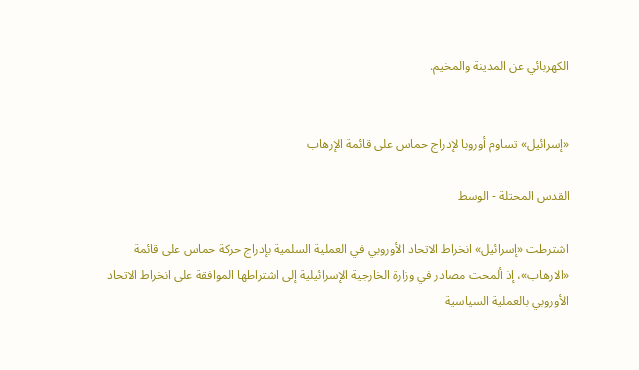الكهربائي عن المدينة والمخيم.


«إسرائيل» تساوم أوروبا لإدراج حماس على قائمة الإرهاب

القدس المحتلة - الوسط

اشترطت «إسرائيل» انخراط الاتحاد الأوروبي في العملية السلمية بإدراج حركة حماس على قائمة «الارهاب»، إذ ألمحت مصادر في وزارة الخارجية الإسرائيلية إلى اشتراطها الموافقة على انخراط الاتحاد الأوروبي بالعملية السياسية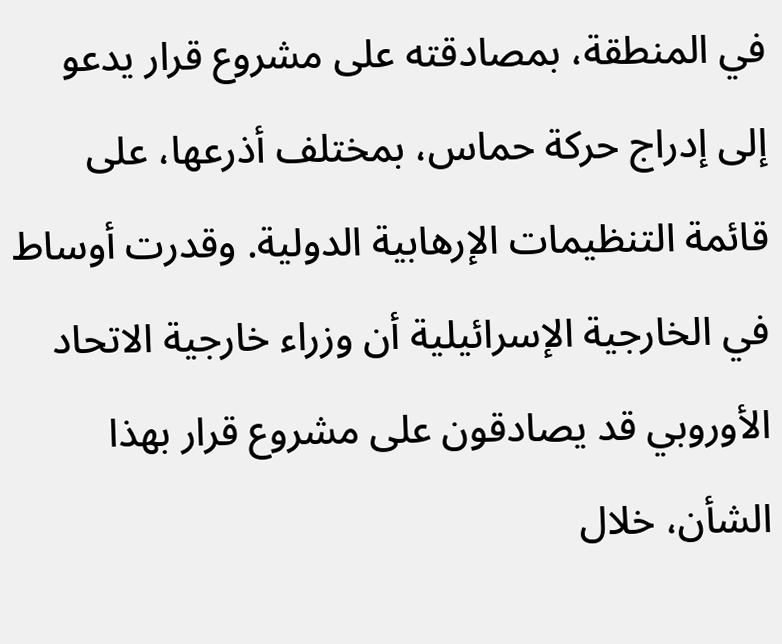في المنطقة، بمصادقته على مشروع قرار يدعو إلى إدراج حركة حماس، بمختلف أذرعها، على قائمة التنظيمات الإرهابية الدولية. وقدرت أوساط في الخارجية الإسرائيلية أن وزراء خارجية الاتحاد الأوروبي قد يصادقون على مشروع قرار بهذا الشأن، خلال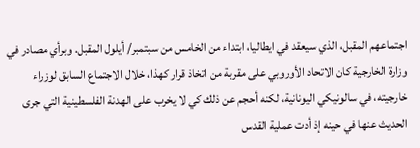اجتماعهم المقبل، الذي سيعقد في ايطاليا، ابتداء من الخامس من سبتمبر/ أيلول المقبل. وبرأي مصادر في وزارة الخارجية كان الاتحاد الأوروبي على مقربة من اتخاذ قرار كهذا، خلال الاجتماع السابق لوزراء خارجيته، في سالونيكي اليونانية، لكنه أحجم عن ذلك كي لا يخرب على الهدنة الفلسطينية التي جرى الحديث عنها في حينه إذ أدت عملية القدس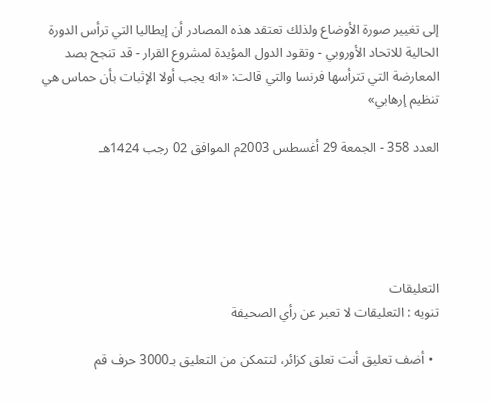إلى تغيير صورة الأوضاع ولذلك تعتقد هذه المصادر أن إيطاليا التي ترأس الدورة الحالية للاتحاد الأوروبي - وتقود الدول المؤيدة لمشروع القرار - قد تنجح بصد المعارضة التي تترأسها فرنسا والتي قالت: «انه يجب أولا الإثبات بأن حماس هي تنظيم إرهابي»

العدد 358 - الجمعة 29 أغسطس 2003م الموافق 02 رجب 1424هـ





التعليقات
تنويه : التعليقات لا تعبر عن رأي الصحيفة

  • أضف تعليق أنت تعلق كزائر، لتتمكن من التعليق بـ3000 حرف قم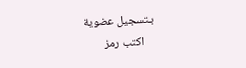بـتسجيل عضوية
    اكتب رمز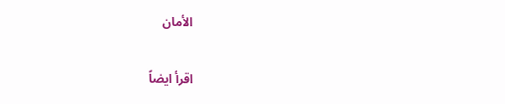الأمان

اقرأ ايضاً